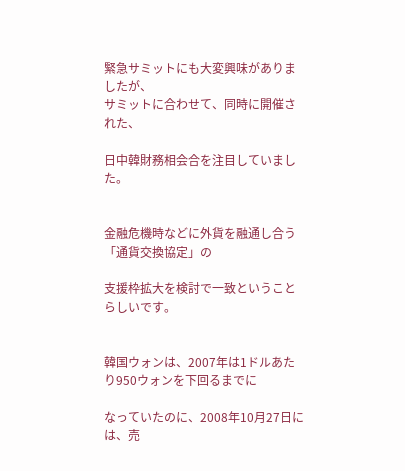緊急サミットにも大変興味がありましたが、
サミットに合わせて、同時に開催された、

日中韓財務相会合を注目していました。


金融危機時などに外貨を融通し合う「通貨交換協定」の

支援枠拡大を検討で一致ということらしいです。


韓国ウォンは、2007年は1ドルあたり950ウォンを下回るまでに

なっていたのに、2008年10月27日には、売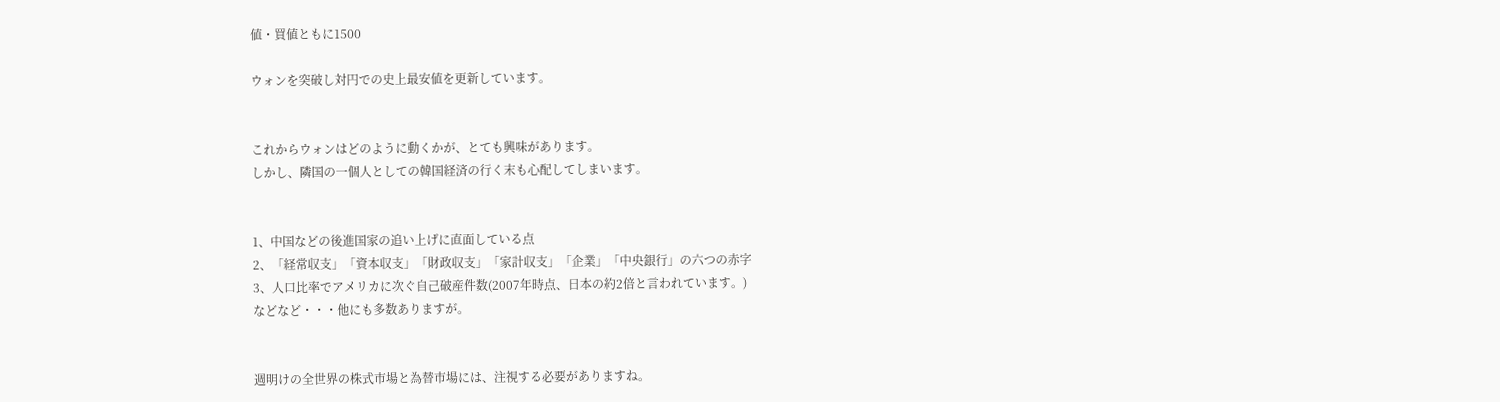値・買値ともに1500

ウォンを突破し対円での史上最安値を更新しています。


これからウォンはどのように動くかが、とても興味があります。
しかし、隣国の一個人としての韓国経済の行く末も心配してしまいます。


1、中国などの後進国家の追い上げに直面している点
2、「経常収支」「資本収支」「財政収支」「家計収支」「企業」「中央銀行」の六つの赤字
3、人口比率でアメリカに次ぐ自己破産件数(2007年時点、日本の約2倍と言われています。)
などなど・・・他にも多数ありますが。


週明けの全世界の株式市場と為替市場には、注視する必要がありますね。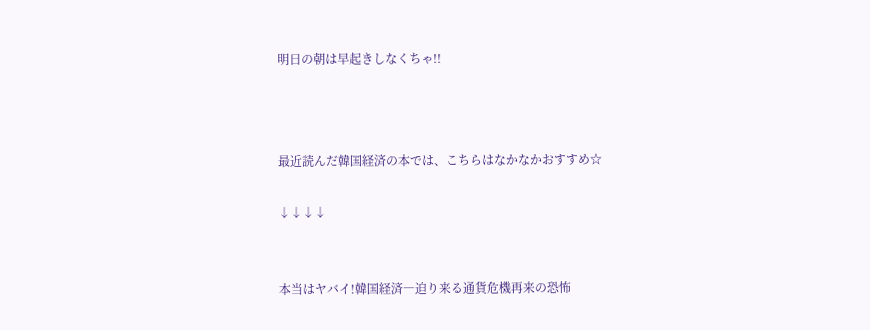明日の朝は早起きしなくちゃ!!



最近読んだ韓国経済の本では、こちらはなかなかおすすめ☆

↓↓↓↓


本当はヤバイ!韓国経済―迫り来る通貨危機再来の恐怖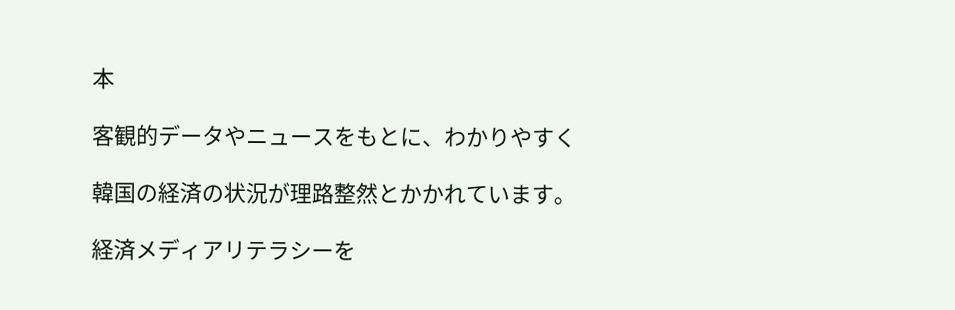本

客観的データやニュースをもとに、わかりやすく

韓国の経済の状況が理路整然とかかれています。

経済メディアリテラシーを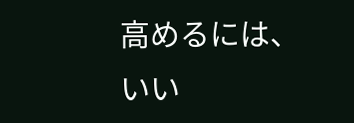高めるには、いい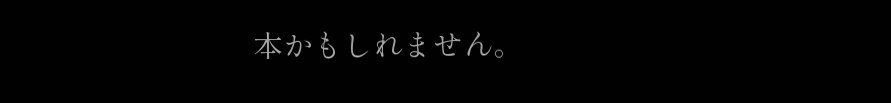本かもしれません。